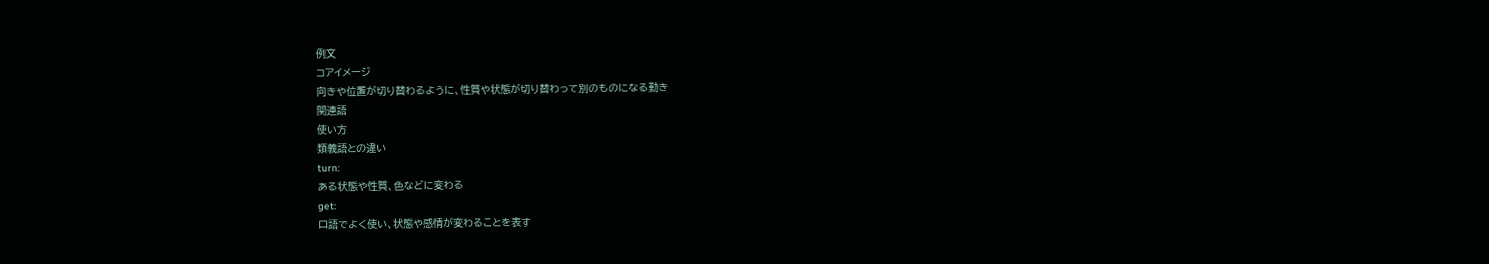例文
コアイメージ
向きや位置が切り替わるように、性質や状態が切り替わって別のものになる動き
関連語
使い方
類義語との違い
turn:
ある状態や性質、色などに変わる
get:
口語でよく使い、状態や感情が変わることを表す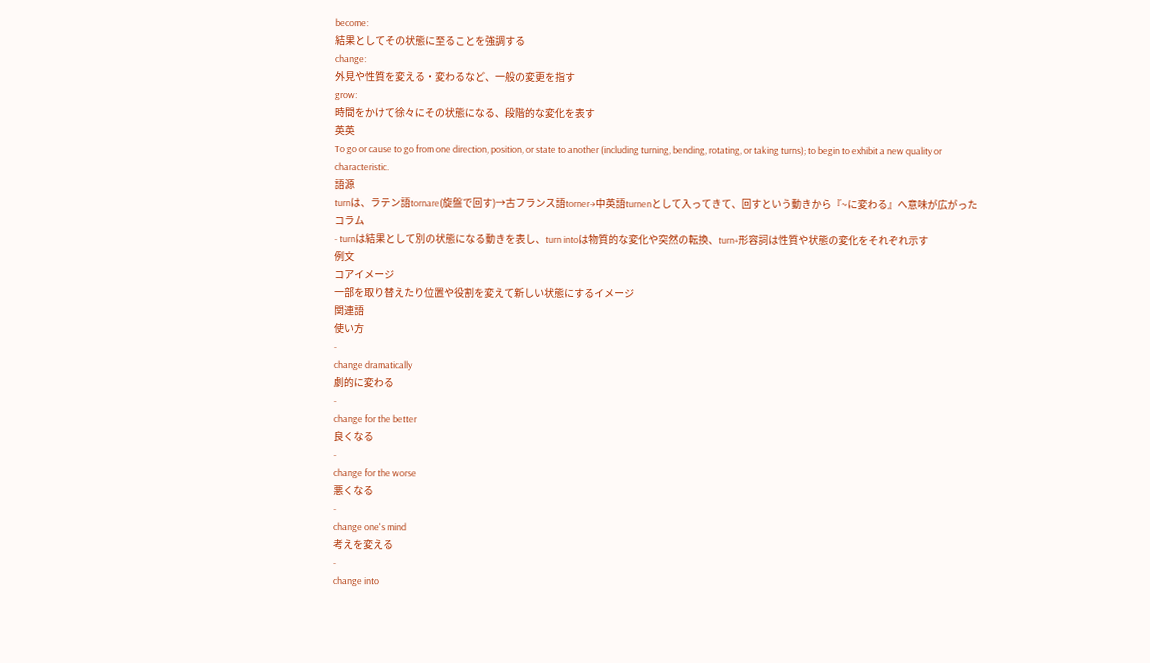become:
結果としてその状態に至ることを強調する
change:
外見や性質を変える・変わるなど、一般の変更を指す
grow:
時間をかけて徐々にその状態になる、段階的な変化を表す
英英
To go or cause to go from one direction, position, or state to another (including turning, bending, rotating, or taking turns); to begin to exhibit a new quality or characteristic.
語源
turnは、ラテン語tornare(旋盤で回す)→古フランス語torner→中英語turnenとして入ってきて、回すという動きから『~に変わる』へ意味が広がった
コラム
- turnは結果として別の状態になる動きを表し、turn intoは物質的な変化や突然の転換、turn+形容詞は性質や状態の変化をそれぞれ示す
例文
コアイメージ
一部を取り替えたり位置や役割を変えて新しい状態にするイメージ
関連語
使い方
-
change dramatically
劇的に変わる
-
change for the better
良くなる
-
change for the worse
悪くなる
-
change one's mind
考えを変える
-
change into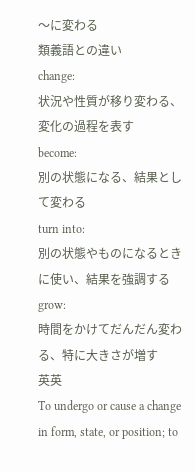〜に変わる
類義語との違い
change:
状況や性質が移り変わる、変化の過程を表す
become:
別の状態になる、結果として変わる
turn into:
別の状態やものになるときに使い、結果を強調する
grow:
時間をかけてだんだん変わる、特に大きさが増す
英英
To undergo or cause a change in form, state, or position; to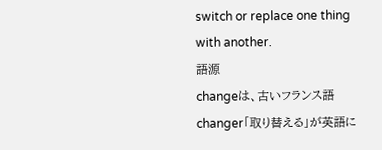switch or replace one thing with another.
語源
changeは、古いフランス語changer「取り替える」が英語に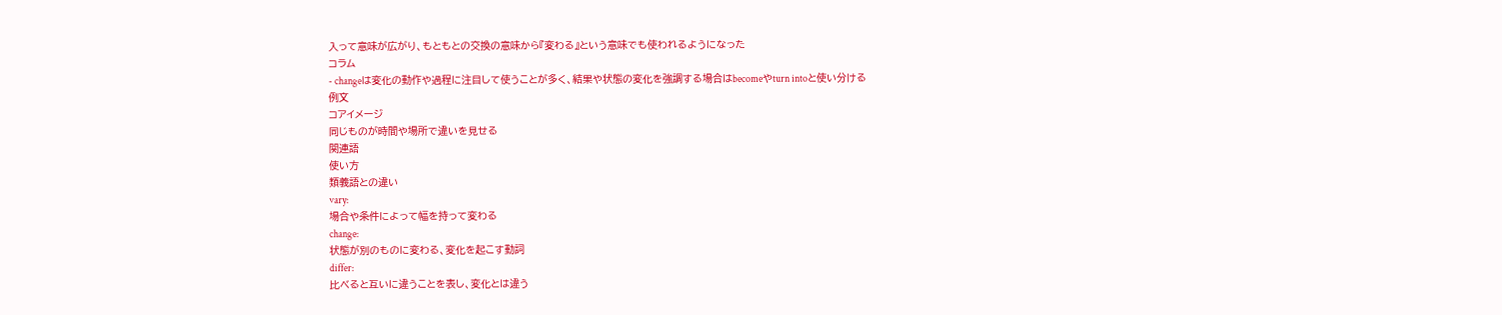入って意味が広がり、もともとの交換の意味から『変わる』という意味でも使われるようになった
コラム
- changeは変化の動作や過程に注目して使うことが多く、結果や状態の変化を強調する場合はbecomeやturn intoと使い分ける
例文
コアイメージ
同じものが時間や場所で違いを見せる
関連語
使い方
類義語との違い
vary:
場合や条件によって幅を持って変わる
change:
状態が別のものに変わる、変化を起こす動詞
differ:
比べると互いに違うことを表し、変化とは違う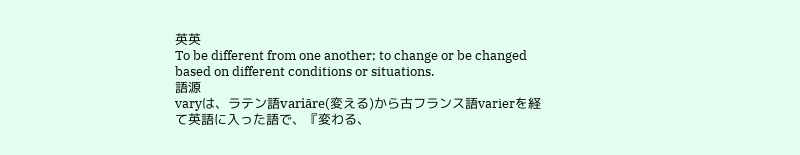英英
To be different from one another; to change or be changed based on different conditions or situations.
語源
varyは、ラテン語variāre(変える)から古フランス語varierを経て英語に入った語で、『変わる、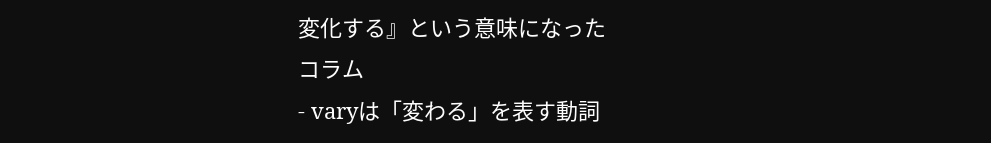変化する』という意味になった
コラム
- varyは「変わる」を表す動詞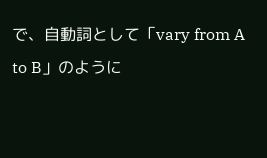で、自動詞として「vary from A to B」のように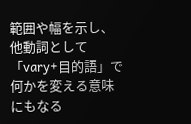範囲や幅を示し、他動詞として「vary+目的語」で何かを変える意味にもなる